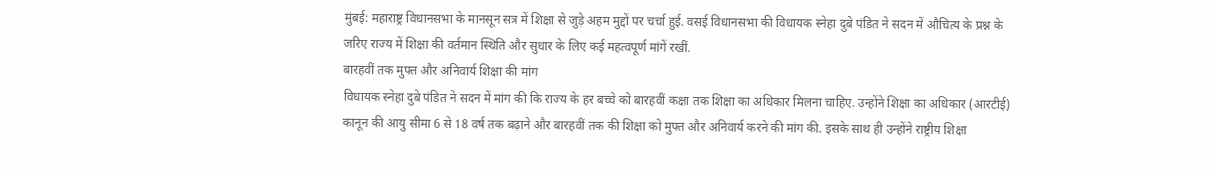मुंबई: महाराष्ट्र विधानसभा के मानसून सत्र में शिक्षा से जुड़े अहम मुद्दों पर चर्चा हुई. वसई विधानसभा की विधायक स्नेहा दुबे पंडित ने सदन में औचित्य के प्रश्न के जरिए राज्य में शिक्षा की वर्तमान स्थिति और सुधार के लिए कई महत्वपूर्ण मांगें रखीं.
बारहवीं तक मुफ्त और अनिवार्य शिक्षा की मांग
विधायक स्नेहा दुबे पंडित ने सदन में मांग की कि राज्य के हर बच्चे को बारहवीं कक्षा तक शिक्षा का अधिकार मिलना चाहिए. उन्होंने शिक्षा का अधिकार (आरटीई) कानून की आयु सीमा 6 से 18 वर्ष तक बढ़ाने और बारहवीं तक की शिक्षा को मुफ्त और अनिवार्य करने की मांग की. इसके साथ ही उन्होंने राष्ट्रीय शिक्षा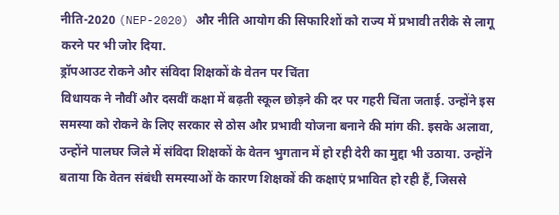नीति-2020 (NEP-2020) और नीति आयोग की सिफारिशों को राज्य में प्रभावी तरीके से लागू करने पर भी जोर दिया.
ड्रॉपआउट रोकने और संविदा शिक्षकों के वेतन पर चिंता
विधायक ने नौवीं और दसवीं कक्षा में बढ़ती स्कूल छोड़ने की दर पर गहरी चिंता जताई. उन्होंने इस समस्या को रोकने के लिए सरकार से ठोस और प्रभावी योजना बनाने की मांग की. इसके अलावा, उन्होंने पालघर जिले में संविदा शिक्षकों के वेतन भुगतान में हो रही देरी का मुद्दा भी उठाया. उन्होंने बताया कि वेतन संबंधी समस्याओं के कारण शिक्षकों की कक्षाएं प्रभावित हो रही हैं, जिससे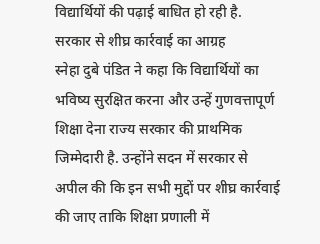विद्यार्थियों की पढ़ाई बाधित हो रही है.
सरकार से शीघ्र कार्रवाई का आग्रह
स्नेहा दुबे पंडित ने कहा कि विद्यार्थियों का भविष्य सुरक्षित करना और उन्हें गुणवत्तापूर्ण शिक्षा देना राज्य सरकार की प्राथमिक जिम्मेदारी है. उन्होंने सदन में सरकार से अपील की कि इन सभी मुद्दों पर शीघ्र कार्रवाई की जाए ताकि शिक्षा प्रणाली में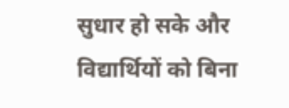सुधार हो सके और विद्यार्थियों को बिना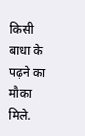किसी बाधा के पढ़ने का मौका मिले.